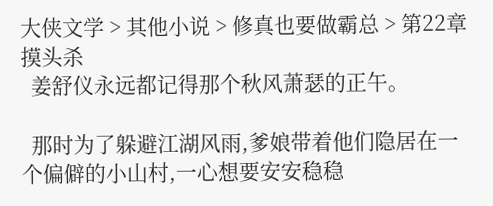大侠文学 > 其他小说 > 修真也要做霸总 > 第22章 摸头杀
  姜舒仪永远都记得那个秋风萧瑟的正午。

  那时为了躲避江湖风雨,爹娘带着他们隐居在一个偏僻的小山村,一心想要安安稳稳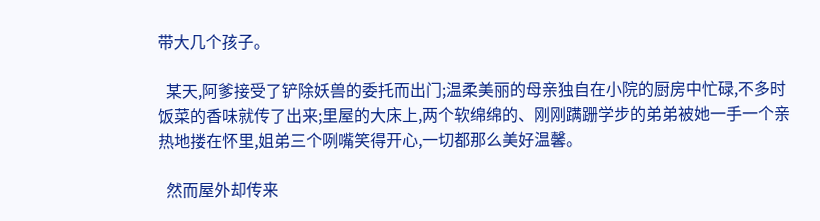带大几个孩子。

  某天,阿爹接受了铲除妖兽的委托而出门;温柔美丽的母亲独自在小院的厨房中忙碌,不多时饭菜的香味就传了出来;里屋的大床上,两个软绵绵的、刚刚蹒跚学步的弟弟被她一手一个亲热地搂在怀里,姐弟三个咧嘴笑得开心,一切都那么美好温馨。

  然而屋外却传来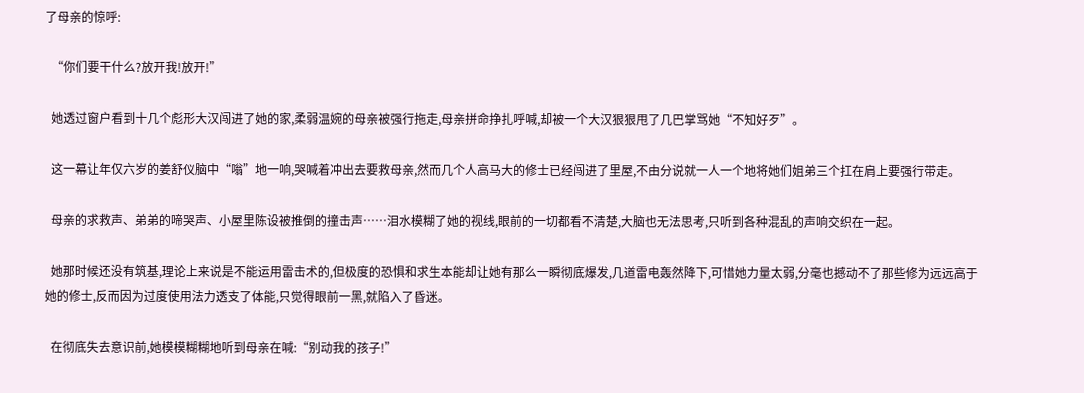了母亲的惊呼:

  “你们要干什么?放开我!放开!”

  她透过窗户看到十几个彪形大汉闯进了她的家,柔弱温婉的母亲被强行拖走,母亲拼命挣扎呼喊,却被一个大汉狠狠甩了几巴掌骂她“不知好歹”。

  这一幕让年仅六岁的姜舒仪脑中“嗡”地一响,哭喊着冲出去要救母亲,然而几个人高马大的修士已经闯进了里屋,不由分说就一人一个地将她们姐弟三个扛在肩上要强行带走。

  母亲的求救声、弟弟的啼哭声、小屋里陈设被推倒的撞击声……泪水模糊了她的视线,眼前的一切都看不清楚,大脑也无法思考,只听到各种混乱的声响交织在一起。

  她那时候还没有筑基,理论上来说是不能运用雷击术的,但极度的恐惧和求生本能却让她有那么一瞬彻底爆发,几道雷电轰然降下,可惜她力量太弱,分毫也撼动不了那些修为远远高于她的修士,反而因为过度使用法力透支了体能,只觉得眼前一黑,就陷入了昏迷。

  在彻底失去意识前,她模模糊糊地听到母亲在喊:“别动我的孩子!”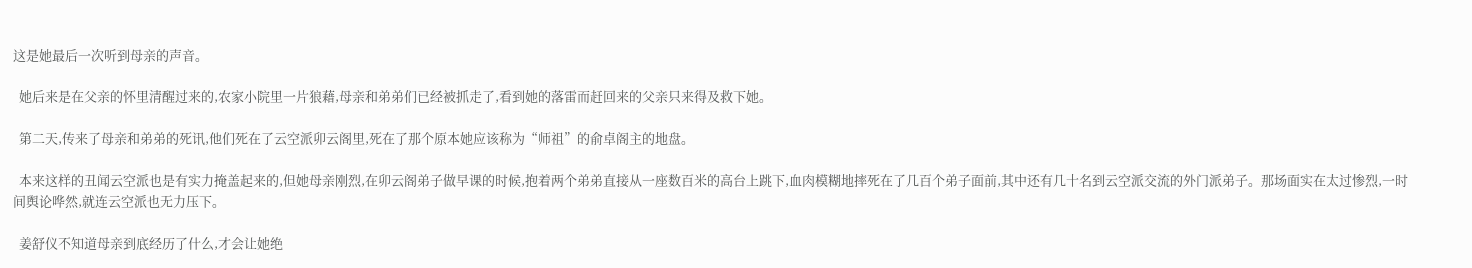这是她最后一次听到母亲的声音。

  她后来是在父亲的怀里清醒过来的,农家小院里一片狼藉,母亲和弟弟们已经被抓走了,看到她的落雷而赶回来的父亲只来得及救下她。

  第二天,传来了母亲和弟弟的死讯,他们死在了云空派卯云阁里,死在了那个原本她应该称为“师祖”的俞卓阁主的地盘。

  本来这样的丑闻云空派也是有实力掩盖起来的,但她母亲刚烈,在卯云阁弟子做早课的时候,抱着两个弟弟直接从一座数百米的高台上跳下,血肉模糊地摔死在了几百个弟子面前,其中还有几十名到云空派交流的外门派弟子。那场面实在太过惨烈,一时间舆论哗然,就连云空派也无力压下。

  姜舒仪不知道母亲到底经历了什么,才会让她绝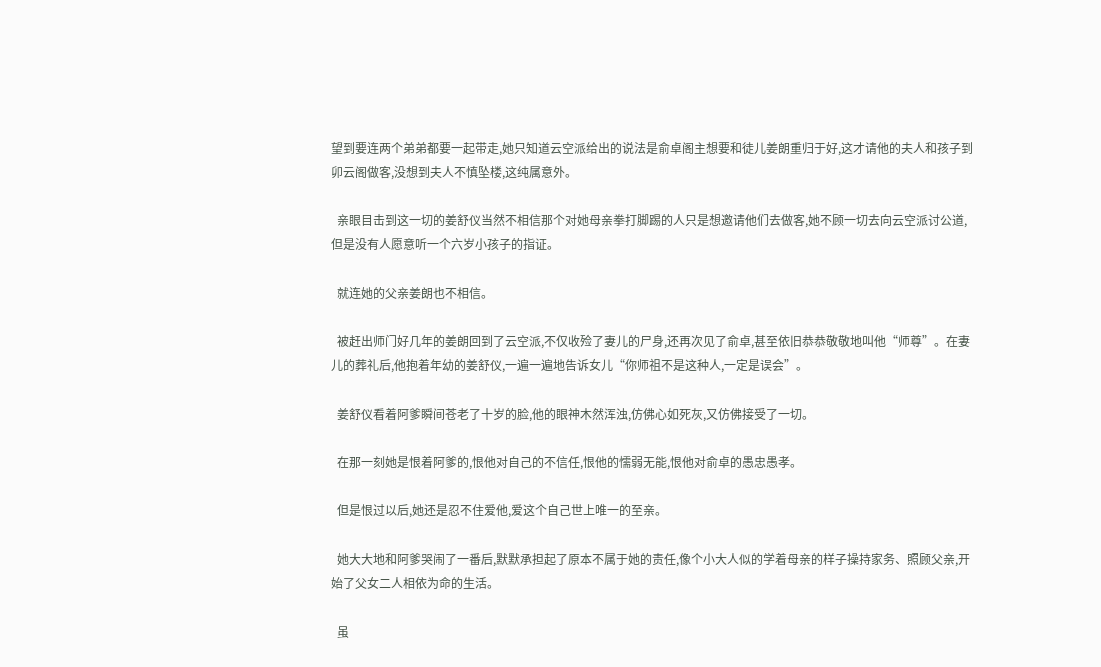望到要连两个弟弟都要一起带走,她只知道云空派给出的说法是俞卓阁主想要和徒儿姜朗重归于好,这才请他的夫人和孩子到卯云阁做客,没想到夫人不慎坠楼,这纯属意外。

  亲眼目击到这一切的姜舒仪当然不相信那个对她母亲拳打脚踢的人只是想邀请他们去做客,她不顾一切去向云空派讨公道,但是没有人愿意听一个六岁小孩子的指证。

  就连她的父亲姜朗也不相信。

  被赶出师门好几年的姜朗回到了云空派,不仅收殓了妻儿的尸身,还再次见了俞卓,甚至依旧恭恭敬敬地叫他“师尊”。在妻儿的葬礼后,他抱着年幼的姜舒仪,一遍一遍地告诉女儿“你师祖不是这种人,一定是误会”。

  姜舒仪看着阿爹瞬间苍老了十岁的脸,他的眼神木然浑浊,仿佛心如死灰,又仿佛接受了一切。

  在那一刻她是恨着阿爹的,恨他对自己的不信任,恨他的懦弱无能,恨他对俞卓的愚忠愚孝。

  但是恨过以后,她还是忍不住爱他,爱这个自己世上唯一的至亲。

  她大大地和阿爹哭闹了一番后,默默承担起了原本不属于她的责任,像个小大人似的学着母亲的样子操持家务、照顾父亲,开始了父女二人相依为命的生活。

  虽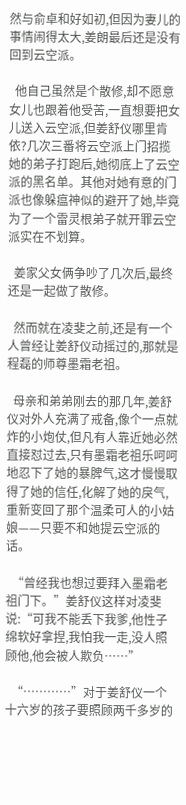然与俞卓和好如初,但因为妻儿的事情闹得太大,姜朗最后还是没有回到云空派。

  他自己虽然是个散修,却不愿意女儿也跟着他受苦,一直想要把女儿送入云空派,但姜舒仪哪里肯依?几次三番将云空派上门招揽她的弟子打跑后,她彻底上了云空派的黑名单。其他对她有意的门派也像躲瘟神似的避开了她,毕竟为了一个雷灵根弟子就开罪云空派实在不划算。

  姜家父女俩争吵了几次后,最终还是一起做了散修。

  然而就在凌斐之前,还是有一个人曾经让姜舒仪动摇过的,那就是程磊的师尊墨霜老祖。

  母亲和弟弟刚去的那几年,姜舒仪对外人充满了戒备,像个一点就炸的小炮仗,但凡有人靠近她必然直接怼过去,只有墨霜老祖乐呵呵地忍下了她的暴脾气,这才慢慢取得了她的信任,化解了她的戾气,重新变回了那个温柔可人的小姑娘——只要不和她提云空派的话。

  “曾经我也想过要拜入墨霜老祖门下。”姜舒仪这样对凌斐说:“可我不能丢下我爹,他性子绵软好拿捏,我怕我一走,没人照顾他,他会被人欺负……”

  “…………”对于姜舒仪一个十六岁的孩子要照顾两千多岁的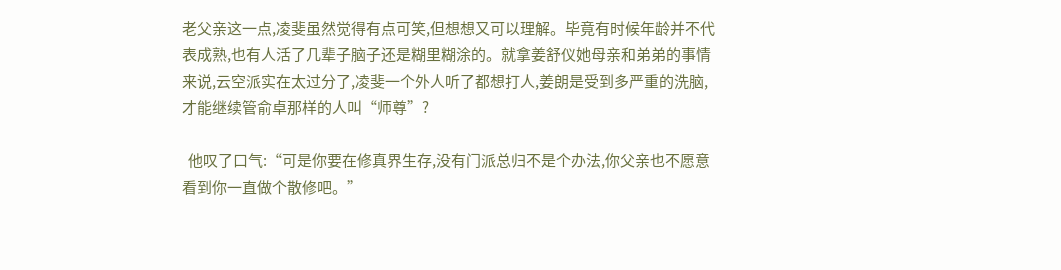老父亲这一点,凌斐虽然觉得有点可笑,但想想又可以理解。毕竟有时候年龄并不代表成熟,也有人活了几辈子脑子还是糊里糊涂的。就拿姜舒仪她母亲和弟弟的事情来说,云空派实在太过分了,凌斐一个外人听了都想打人,姜朗是受到多严重的洗脑,才能继续管俞卓那样的人叫“师尊”?

  他叹了口气:“可是你要在修真界生存,没有门派总归不是个办法,你父亲也不愿意看到你一直做个散修吧。”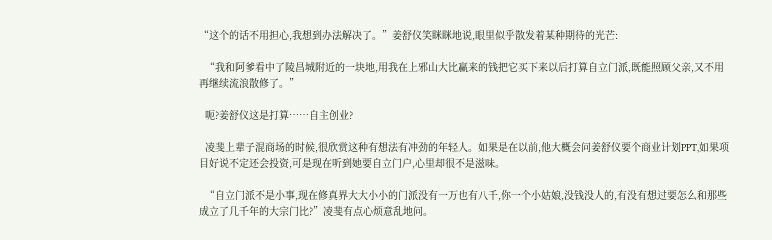“这个的话不用担心,我想到办法解决了。”姜舒仪笑眯眯地说,眼里似乎散发着某种期待的光芒:

  “我和阿爹看中了陵昌城附近的一块地,用我在上邪山大比赢来的钱把它买下来以后打算自立门派,既能照顾父亲,又不用再继续流浪散修了。”

  呃?姜舒仪这是打算……自主创业?

  凌斐上辈子混商场的时候,很欣赏这种有想法有冲劲的年轻人。如果是在以前,他大概会问姜舒仪要个商业计划PPT,如果项目好说不定还会投资,可是现在听到她要自立门户,心里却很不是滋味。

  “自立门派不是小事,现在修真界大大小小的门派没有一万也有八千,你一个小姑娘,没钱没人的,有没有想过要怎么和那些成立了几千年的大宗门比?”凌斐有点心烦意乱地问。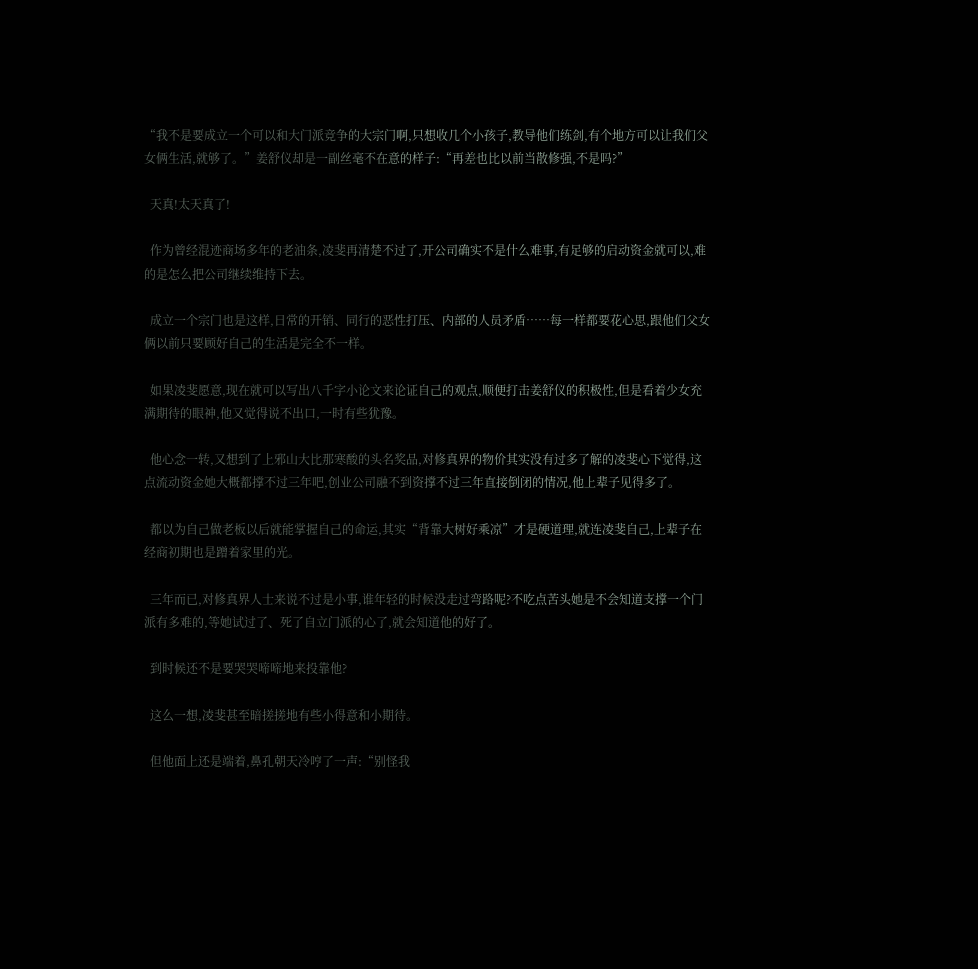“我不是要成立一个可以和大门派竞争的大宗门啊,只想收几个小孩子,教导他们练剑,有个地方可以让我们父女俩生活,就够了。”姜舒仪却是一副丝毫不在意的样子:“再差也比以前当散修强,不是吗?”

  天真!太天真了!

  作为曾经混迹商场多年的老油条,凌斐再清楚不过了,开公司确实不是什么难事,有足够的启动资金就可以,难的是怎么把公司继续维持下去。

  成立一个宗门也是这样,日常的开销、同行的恶性打压、内部的人员矛盾……每一样都要花心思,跟他们父女俩以前只要顾好自己的生活是完全不一样。

  如果凌斐愿意,现在就可以写出八千字小论文来论证自己的观点,顺便打击姜舒仪的积极性,但是看着少女充满期待的眼神,他又觉得说不出口,一时有些犹豫。

  他心念一转,又想到了上邪山大比那寒酸的头名奖品,对修真界的物价其实没有过多了解的凌斐心下觉得,这点流动资金她大概都撑不过三年吧,创业公司融不到资撑不过三年直接倒闭的情况,他上辈子见得多了。

  都以为自己做老板以后就能掌握自己的命运,其实“背靠大树好乘凉”才是硬道理,就连凌斐自己,上辈子在经商初期也是蹭着家里的光。

  三年而已,对修真界人士来说不过是小事,谁年轻的时候没走过弯路呢?不吃点苦头她是不会知道支撑一个门派有多难的,等她试过了、死了自立门派的心了,就会知道他的好了。

  到时候还不是要哭哭啼啼地来投靠他?

  这么一想,凌斐甚至暗搓搓地有些小得意和小期待。

  但他面上还是端着,鼻孔朝天冷哼了一声:“别怪我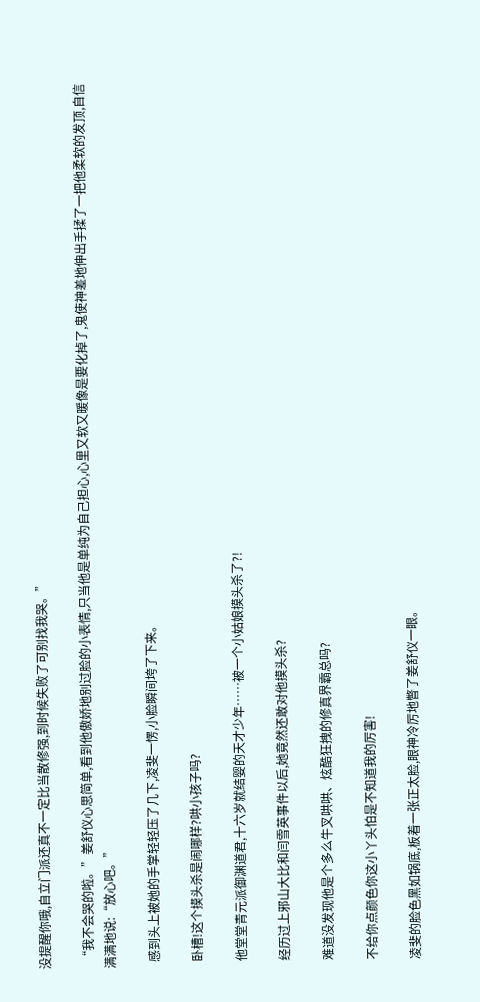没提醒你哦,自立门派还真不一定比当散修强,到时候失败了可别找我哭。”

  “我不会哭的啦。”姜舒仪心思简单,看到他傲娇地别过脸的小表情,只当他是单纯为自己担心,心里又软又暖像是要化掉了,鬼使神差地伸出手揉了一把他柔软的发顶,自信满满地说:“放心吧。”

  感到头上被她的手掌轻轻压了几下,凌斐一愣,小脸瞬间垮了下来。

  卧槽!这个摸头杀是闹哪样?哄小孩子吗?

  他堂堂青元派御渊道君,十六岁就结婴的天才少年……被一个小姑娘摸头杀了?!

  经历过上邪山大比和闫雪英事件以后,她竟然还敢对他摸头杀?

  难道没发现他是个多么牛叉哄哄、炫酷狂拽的修真界霸总吗?

  不给你点颜色你这小丫头怕是不知道我的厉害!

  凌斐的脸色黑如锅底,板着一张正太脸,眼神冷厉地瞥了姜舒仪一眼。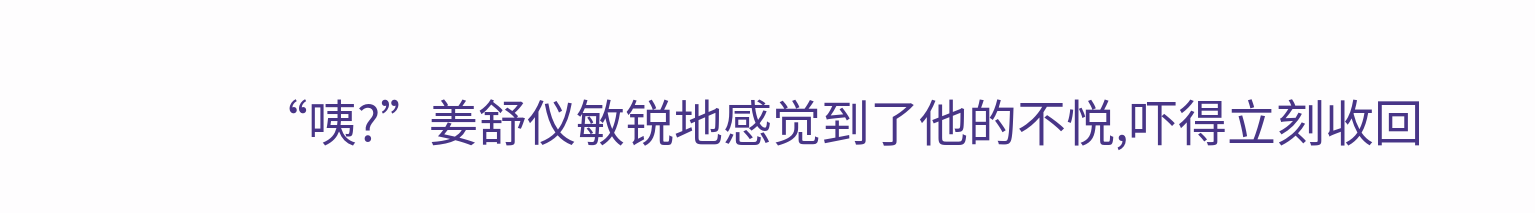“咦?”姜舒仪敏锐地感觉到了他的不悦,吓得立刻收回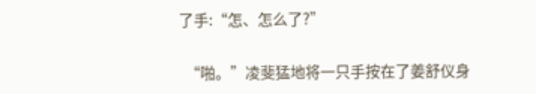了手:“怎、怎么了?”

  “啪。”凌斐猛地将一只手按在了姜舒仪身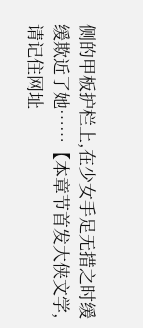侧的甲板护栏上,在少女手足无措之时缓缓欺近了她……【本章节首发大侠文学,请记住网址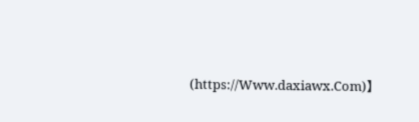(https://Www.daxiawx.Com)】